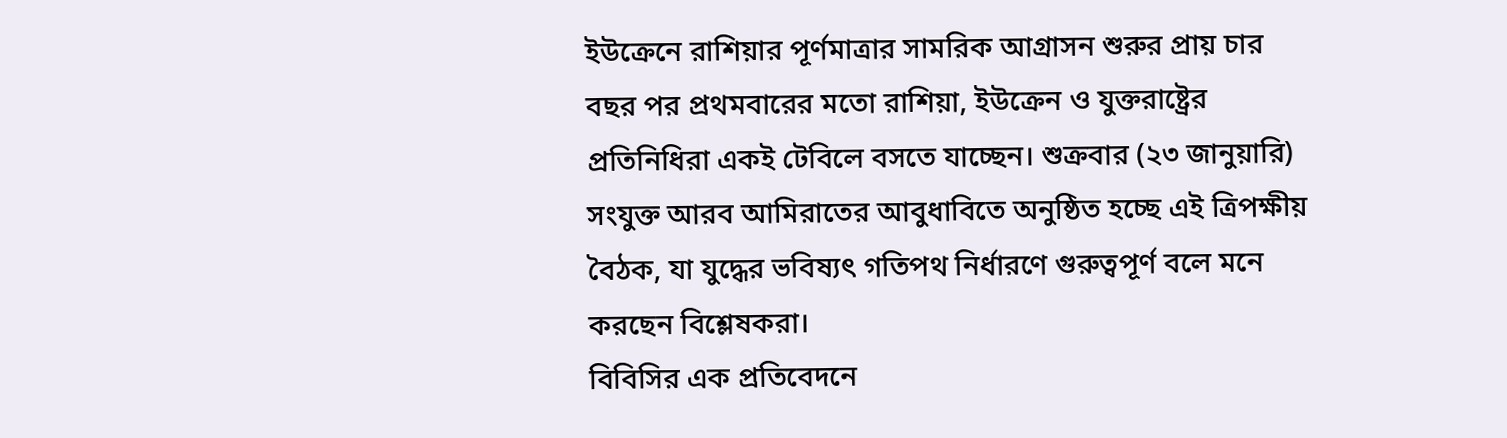ইউক্রেনে রাশিয়ার পূর্ণমাত্রার সামরিক আগ্রাসন শুরুর প্রায় চার বছর পর প্রথমবারের মতো রাশিয়া, ইউক্রেন ও যুক্তরাষ্ট্রের প্রতিনিধিরা একই টেবিলে বসতে যাচ্ছেন। শুক্রবার (২৩ জানুয়ারি) সংযুক্ত আরব আমিরাতের আবুধাবিতে অনুষ্ঠিত হচ্ছে এই ত্রিপক্ষীয় বৈঠক, যা যুদ্ধের ভবিষ্যৎ গতিপথ নির্ধারণে গুরুত্বপূর্ণ বলে মনে করছেন বিশ্লেষকরা।
বিবিসির এক প্রতিবেদনে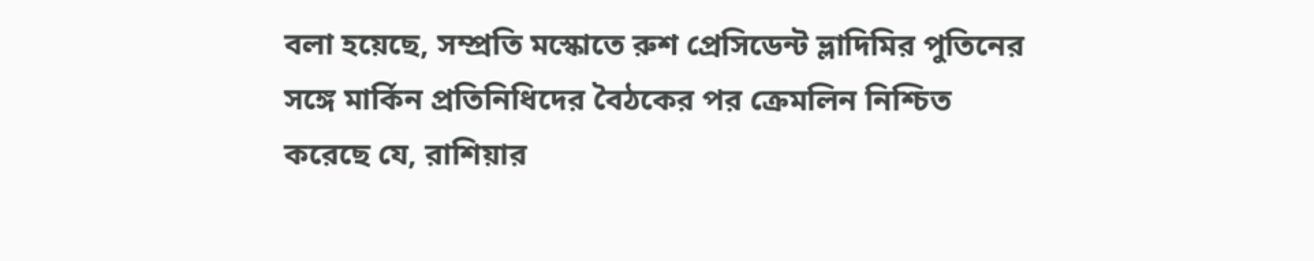বলা হয়েছে, সম্প্রতি মস্কোতে রুশ প্রেসিডেন্ট ভ্লাদিমির পুতিনের সঙ্গে মার্কিন প্রতিনিধিদের বৈঠকের পর ক্রেমলিন নিশ্চিত করেছে যে, রাশিয়ার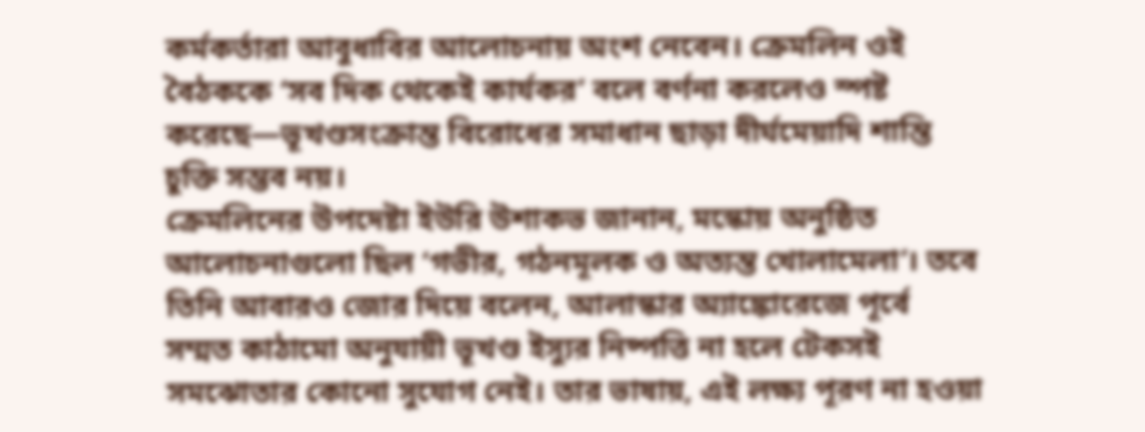কর্মকর্তারা আবুধাবির আলোচনায় অংশ নেবেন। ক্রেমলিন ওই বৈঠককে ‘সব দিক থেকেই কার্যকর’ বলে বর্ণনা করলেও স্পষ্ট করেছে—ভূখণ্ডসংক্রান্ত বিরোধের সমাধান ছাড়া দীর্ঘমেয়াদি শান্তি চুক্তি সম্ভব নয়।
ক্রেমলিনের উপদেষ্টা ইউরি উশাকভ জানান, মস্কোয় অনুষ্ঠিত আলোচনাগুলো ছিল ‘গভীর, গঠনমূলক ও অত্যন্ত খোলামেলা’। তবে তিনি আবারও জোর দিয়ে বলেন, আলাস্কার অ্যাঙ্কোরেজে পূর্বে সম্মত কাঠামো অনুযায়ী ভূখণ্ড ইস্যুর নিষ্পত্তি না হলে টেকসই সমঝোতার কোনো সুযোগ নেই। তার ভাষায়, এই লক্ষ্য পূরণ না হওয়া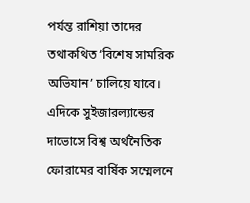পর্যন্ত রাশিয়া তাদের তথাকথিত ‘বিশেষ সামরিক অভিযান’ চালিয়ে যাবে।
এদিকে সুইজারল্যান্ডের দাভোসে বিশ্ব অর্থনৈতিক ফোরামের বার্ষিক সম্মেলনে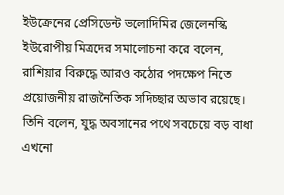ইউক্রেনের প্রেসিডেন্ট ভলোদিমির জেলেনস্কি ইউরোপীয় মিত্রদের সমালোচনা করে বলেন, রাশিয়ার বিরুদ্ধে আরও কঠোর পদক্ষেপ নিতে প্রয়োজনীয় রাজনৈতিক সদিচ্ছার অভাব রয়েছে। তিনি বলেন, যুদ্ধ অবসানের পথে সবচেয়ে বড় বাধা এখনো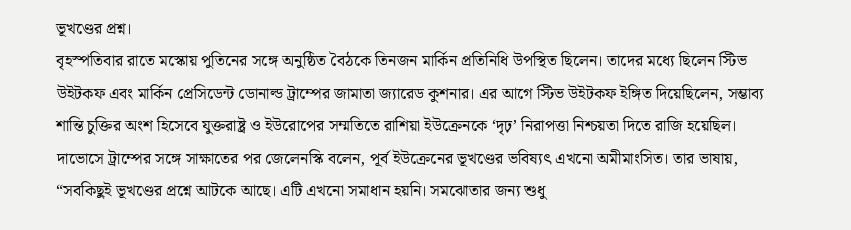ভূখণ্ডের প্রশ্ন।
বৃহস্পতিবার রাতে মস্কোয় পুতিনের সঙ্গে অনুষ্ঠিত বৈঠকে তিনজন মার্কিন প্রতিনিধি উপস্থিত ছিলেন। তাদের মধ্যে ছিলেন স্টিভ উইটকফ এবং মার্কিন প্রেসিডেন্ট ডোনাল্ড ট্রাম্পের জামাতা জ্যারেড কুশনার। এর আগে স্টিভ উইটকফ ইঙ্গিত দিয়েছিলেন, সম্ভাব্য শান্তি চুক্তির অংশ হিসেবে যুক্তরাষ্ট্র ও ইউরোপের সম্মতিতে রাশিয়া ইউক্রেনকে ‘দৃঢ়’ নিরাপত্তা নিশ্চয়তা দিতে রাজি হয়েছিল।
দাভোসে ট্রাম্পের সঙ্গে সাক্ষাতের পর জেলেনস্কি বলেন, পূর্ব ইউক্রেনের ভূখণ্ডের ভবিষ্যৎ এখনো অমীমাংসিত। তার ভাষায়, “সবকিছুই ভূখণ্ডের প্রশ্নে আটকে আছে। এটি এখনো সমাধান হয়নি। সমঝোতার জন্য শুধু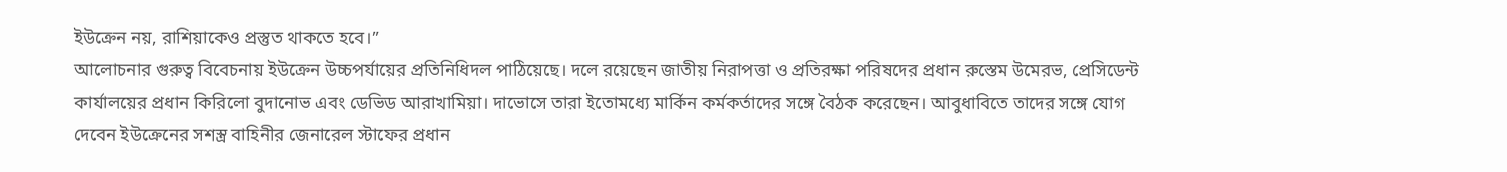ইউক্রেন নয়, রাশিয়াকেও প্রস্তুত থাকতে হবে।”
আলোচনার গুরুত্ব বিবেচনায় ইউক্রেন উচ্চপর্যায়ের প্রতিনিধিদল পাঠিয়েছে। দলে রয়েছেন জাতীয় নিরাপত্তা ও প্রতিরক্ষা পরিষদের প্রধান রুস্তেম উমেরভ, প্রেসিডেন্ট কার্যালয়ের প্রধান কিরিলো বুদানোভ এবং ডেভিড আরাখামিয়া। দাভোসে তারা ইতোমধ্যে মার্কিন কর্মকর্তাদের সঙ্গে বৈঠক করেছেন। আবুধাবিতে তাদের সঙ্গে যোগ দেবেন ইউক্রেনের সশস্ত্র বাহিনীর জেনারেল স্টাফের প্রধান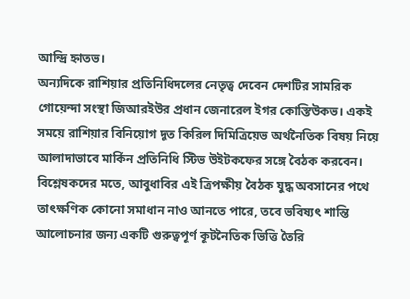আন্দ্রি হ্নাতভ।
অন্যদিকে রাশিয়ার প্রতিনিধিদলের নেতৃত্ব দেবেন দেশটির সামরিক গোয়েন্দা সংস্থা জিআরইউর প্রধান জেনারেল ইগর কোস্তিউকভ। একই সময়ে রাশিয়ার বিনিয়োগ দূত কিরিল দিমিত্রিয়েভ অর্থনৈতিক বিষয় নিয়ে আলাদাভাবে মার্কিন প্রতিনিধি স্টিভ উইটকফের সঙ্গে বৈঠক করবেন।
বিশ্লেষকদের মতে, আবুধাবির এই ত্রিপক্ষীয় বৈঠক যুদ্ধ অবসানের পথে তাৎক্ষণিক কোনো সমাধান নাও আনতে পারে, তবে ভবিষ্যৎ শান্তি আলোচনার জন্য একটি গুরুত্বপূর্ণ কূটনৈতিক ভিত্তি তৈরি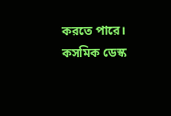করতে পারে।
কসমিক ডেস্ক